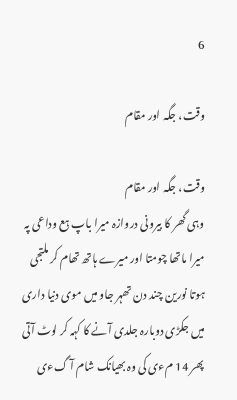6

وقت، جگہ اور مقام

وقت، جگہ اور مقام
وہی گھر کا بیرونی دروازہ میرا باپ ہع وداعی پہ میرا ماتھا چومتا اور میرے ہاتھ تھام کر ملتجی ہوتا نورین چند دن تھہر جاو میں موی دنیا داری میں جکڑی دوبارہ جلدی آنے کا کہہ کر لوٹ آتی پھر 14 مءی کی وہ بھیانک شام آ گءی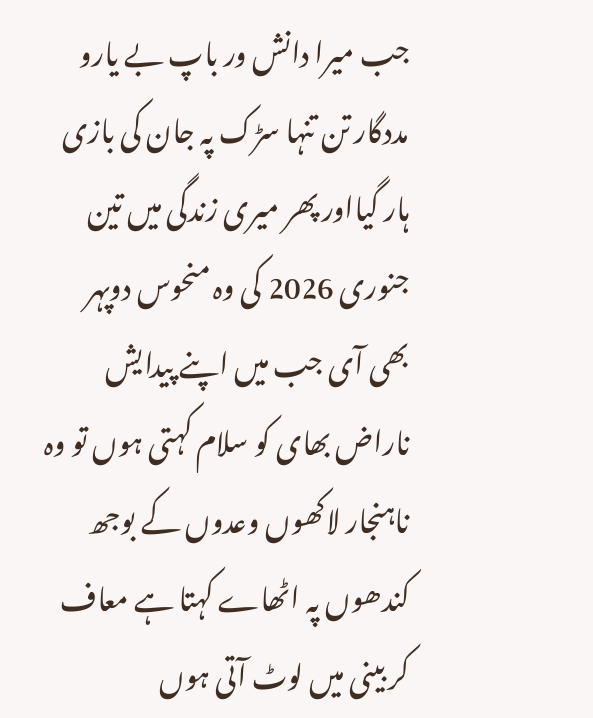جب میرا دانش ور باپ بے یارو مددگار تن تنہا سڑک پہ جان کی بازی ہار گیااور پھر میری زندگی میں تین جنوری 2026 کی وہ منحوس دوپہر بھی آی جب میں اپنے پیدایش ناراض بھای کو سلام کہتی ہوں تو وہ ناہنجار لاکھوں وعدوں کے بوجھ کندھوں پہ اٹھاے کہتا ہے معاف کر بینی میں لوٹ آتی ہوں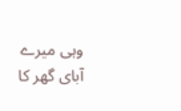وہی میرے آبای گھر کا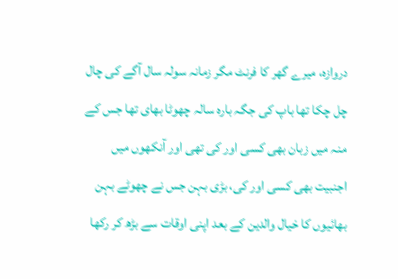دروازہ، میرے گھر کا فرنٹ مگر زمانہ سولہ سال آگے کی چال چل چکا تھا باپ کی جگہ بارہ سالہ چھوٹا بھای تھا جس کے منہ میں زبان بھی کسی اور کی تھی اور آنکھوں میں اجنبیت بھی کسی اور کی، بڑی بہن جس نے چھوٹے بہن بھائیوں کا خیال والدین کے بعد اپنی اوقات سے بڑھ کر رکھا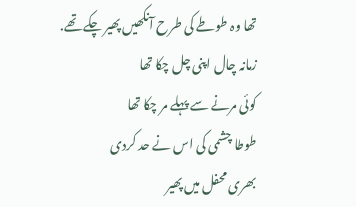تھا وہ طوطے کی طرح آنکھیں پھیر چکے تھے.
زمانہ چال اپنی چل چکا تھا
کوئی مرنے سے پہلے مر چکا تھا
طوطا چشمی کی اس نے حد کردی
بھری محفل میں پھیر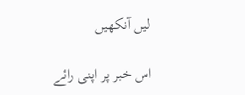لیں آنکھیں

اس خبر پر اپنی رائے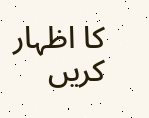کا اظہار کریں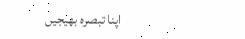اپنا تبصرہ بھیجیں